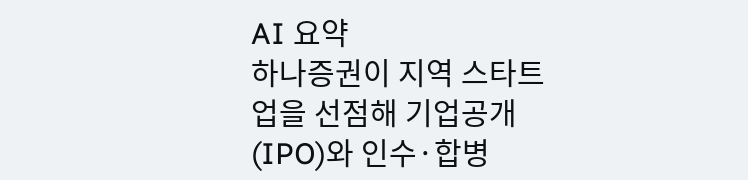AI 요약
하나증권이 지역 스타트업을 선점해 기업공개(IPO)와 인수·합병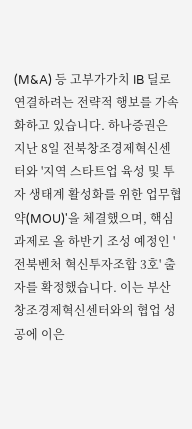(M&A) 등 고부가가치 IB 딜로 연결하려는 전략적 행보를 가속화하고 있습니다. 하나증권은 지난 8일 전북창조경제혁신센터와 '지역 스타트업 육성 및 투자 생태계 활성화를 위한 업무협약(MOU)'을 체결했으며, 핵심 과제로 올 하반기 조성 예정인 '전북벤처 혁신투자조합 3호' 출자를 확정했습니다. 이는 부산창조경제혁신센터와의 협업 성공에 이은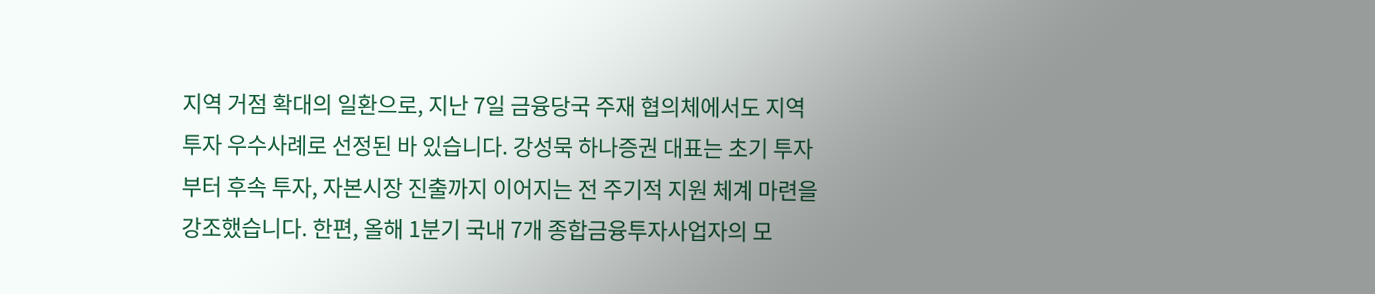지역 거점 확대의 일환으로, 지난 7일 금융당국 주재 협의체에서도 지역 투자 우수사례로 선정된 바 있습니다. 강성묵 하나증권 대표는 초기 투자부터 후속 투자, 자본시장 진출까지 이어지는 전 주기적 지원 체계 마련을 강조했습니다. 한편, 올해 1분기 국내 7개 종합금융투자사업자의 모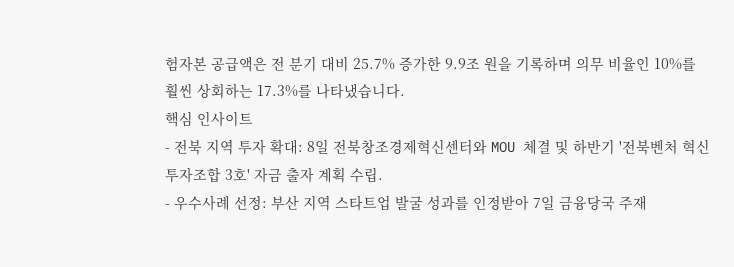험자본 공급액은 전 분기 대비 25.7% 증가한 9.9조 원을 기록하며 의무 비율인 10%를 훨씬 상회하는 17.3%를 나타냈습니다.
핵심 인사이트
- 전북 지역 투자 확대: 8일 전북창조경제혁신센터와 MOU 체결 및 하반기 '전북벤처 혁신투자조합 3호' 자금 출자 계획 수립.
- 우수사례 선정: 부산 지역 스타트업 발굴 성과를 인정받아 7일 금융당국 주재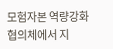모험자본 역량강화 협의체에서 지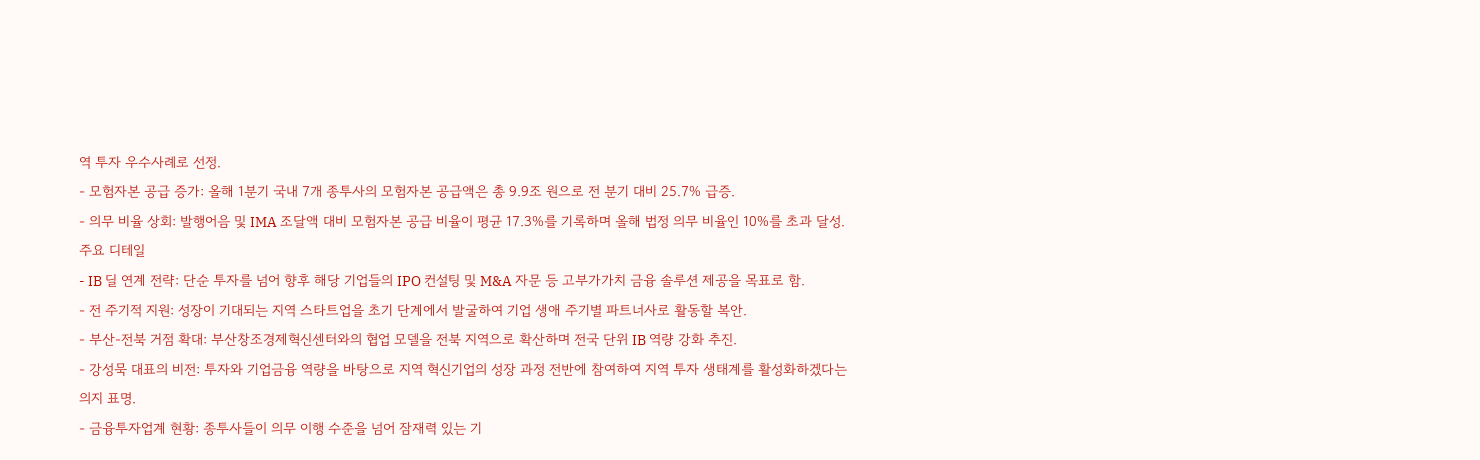역 투자 우수사례로 선정.
- 모험자본 공급 증가: 올해 1분기 국내 7개 종투사의 모험자본 공급액은 총 9.9조 원으로 전 분기 대비 25.7% 급증.
- 의무 비율 상회: 발행어음 및 IMA 조달액 대비 모험자본 공급 비율이 평균 17.3%를 기록하며 올해 법정 의무 비율인 10%를 초과 달성.
주요 디테일
- IB 딜 연계 전략: 단순 투자를 넘어 향후 해당 기업들의 IPO 컨설팅 및 M&A 자문 등 고부가가치 금융 솔루션 제공을 목표로 함.
- 전 주기적 지원: 성장이 기대되는 지역 스타트업을 초기 단계에서 발굴하여 기업 생애 주기별 파트너사로 활동할 복안.
- 부산-전북 거점 확대: 부산창조경제혁신센터와의 협업 모델을 전북 지역으로 확산하며 전국 단위 IB 역량 강화 추진.
- 강성묵 대표의 비전: 투자와 기업금융 역량을 바탕으로 지역 혁신기업의 성장 과정 전반에 참여하여 지역 투자 생태계를 활성화하겠다는 의지 표명.
- 금융투자업계 현황: 종투사들이 의무 이행 수준을 넘어 잠재력 있는 기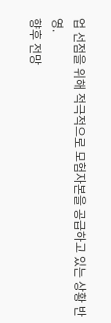업 선점을 위해 적극적으로 모험자본을 공급하고 있는 상황 반영.
향후 전망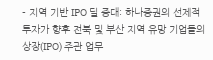- 지역 기반 IPO 딜 증대: 하나증권의 선제적 투자가 향후 전북 및 부산 지역 유망 기업들의 상장(IPO) 주관 업무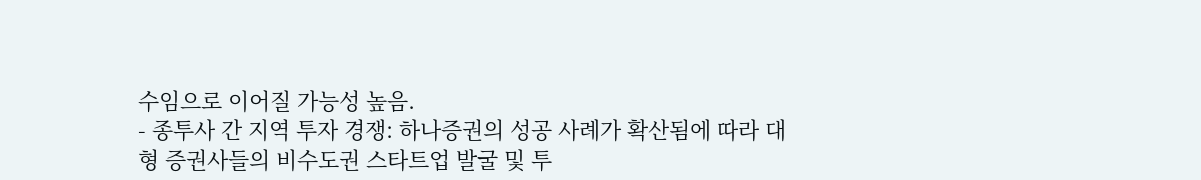수임으로 이어질 가능성 높음.
- 종투사 간 지역 투자 경쟁: 하나증권의 성공 사례가 확산됨에 따라 대형 증권사들의 비수도권 스타트업 발굴 및 투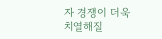자 경쟁이 더욱 치열해질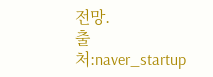전망.
출처:naver_startup